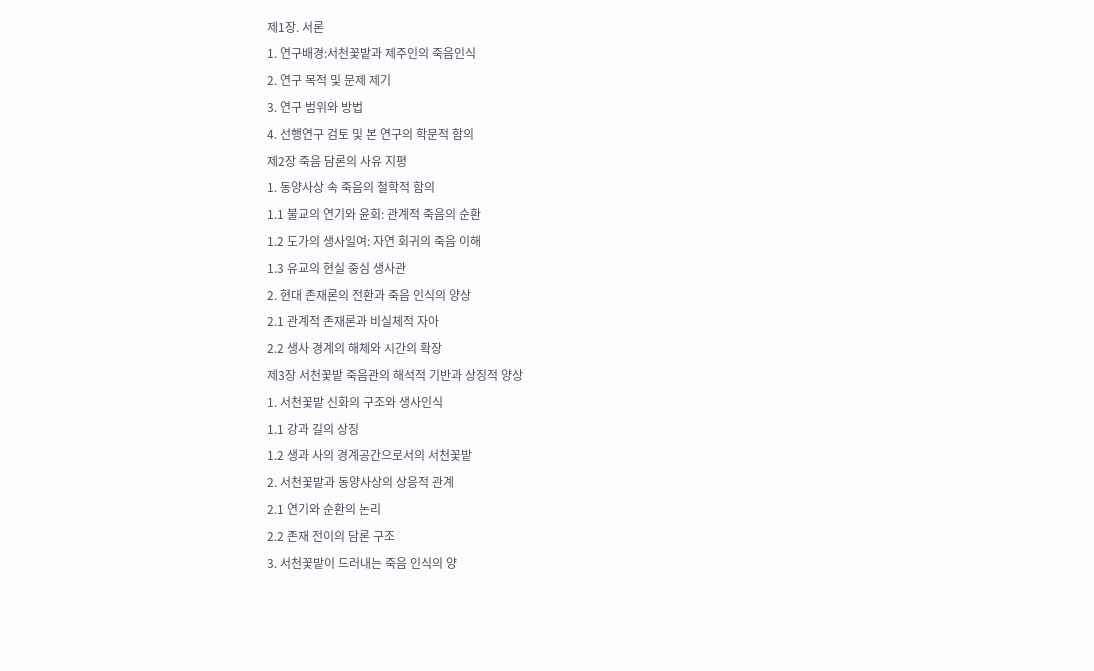제1장. 서론
1. 연구배경:서천꽃밭과 제주인의 죽음인식
2. 연구 목적 및 문제 제기
3. 연구 범위와 방법
4. 선행연구 검토 및 본 연구의 학문적 함의
제2장 죽음 담론의 사유 지평
1. 동양사상 속 죽음의 철학적 함의
1.1 불교의 연기와 윤회: 관계적 죽음의 순환
1.2 도가의 생사일여: 자연 회귀의 죽음 이해
1.3 유교의 현실 중심 생사관
2. 현대 존재론의 전환과 죽음 인식의 양상
2.1 관계적 존재론과 비실체적 자아
2.2 생사 경계의 해체와 시간의 확장
제3장 서천꽃밭 죽음관의 해석적 기반과 상징적 양상
1. 서천꽃밭 신화의 구조와 생사인식
1.1 강과 길의 상징
1.2 생과 사의 경계공간으로서의 서천꽃밭
2. 서천꽃밭과 동양사상의 상응적 관계
2.1 연기와 순환의 논리
2.2 존재 전이의 담론 구조
3. 서천꽃밭이 드러내는 죽음 인식의 양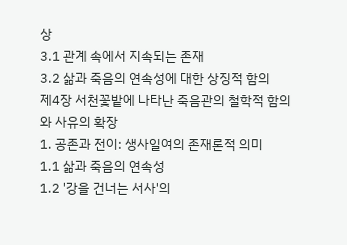상
3.1 관계 속에서 지속되는 존재
3.2 삶과 죽음의 연속성에 대한 상징적 함의
제4장 서천꽃밭에 나타난 죽음관의 철학적 함의와 사유의 확장
1. 공존과 전이: 생사일여의 존재론적 의미
1.1 삶과 죽음의 연속성
1.2 '강을 건너는 서사'의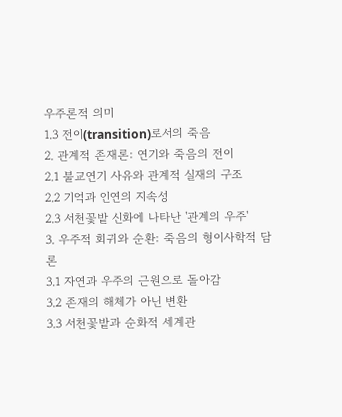우주론적 의미
1.3 전이(transition)로서의 죽음
2. 관계적 존재론: 연기와 죽음의 전이
2.1 불교연기 사유와 관계적 실재의 구조
2.2 기억과 인연의 지속성
2.3 서천꽃밭 신화에 나타난 '관계의 우주'
3. 우주적 회귀와 순환: 죽음의 형이사학적 담론
3.1 자연과 우주의 근원으로 돌아감
3.2 존재의 해체가 아닌 변환
3.3 서천꽃밭과 순화적 세계관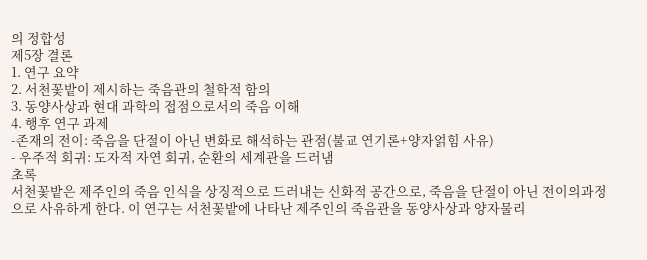의 정합성
제5장 결론
1. 연구 요약
2. 서천꽃밭이 제시하는 죽음관의 철학적 함의
3. 동양사상과 현대 과학의 접점으로서의 죽음 이해
4. 행후 연구 과제
-존재의 전이: 죽음을 단절이 아닌 변화로 해석하는 관점(불교 연기론+양자얽힘 사유)
- 우주적 회귀: 도자적 자연 회귀, 순환의 세계관을 드러냄
초록
서천꽃밭은 제주인의 죽음 인식을 상징적으로 드러내는 신화적 공간으로, 죽음을 단절이 아닌 전이의과정으로 사유하게 한다. 이 연구는 서천꽃밭에 나타난 제주인의 죽음관을 동양사상과 양자물리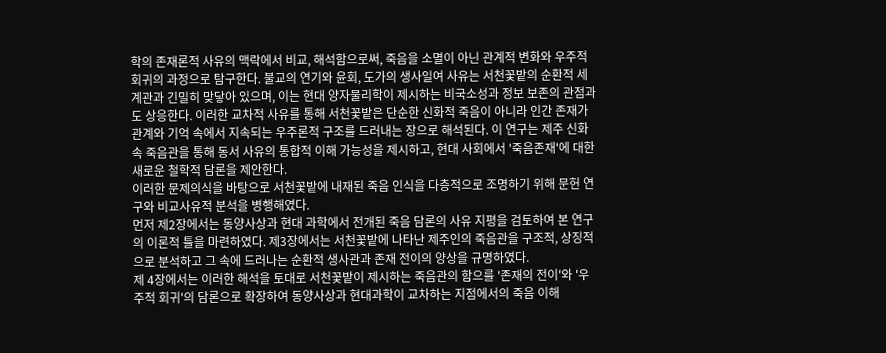학의 존재론적 사유의 맥락에서 비교, 해석함으로써, 죽음을 소멸이 아닌 관계적 변화와 우주적 회귀의 과정으로 탐구한다. 불교의 연기와 윤회, 도가의 생사일여 사유는 서천꽃밭의 순환적 세계관과 긴밀히 맞닿아 있으며, 이는 현대 양자물리학이 제시하는 비국소성과 정보 보존의 관점과도 상응한다. 이러한 교차적 사유를 통해 서천꽃밭은 단순한 신화적 죽음이 아니라 인간 존재가 관계와 기억 속에서 지속되는 우주론적 구조를 드러내는 장으로 해석된다. 이 연구는 제주 신화 속 죽음관을 통해 동서 사유의 통합적 이해 가능성을 제시하고, 현대 사회에서 '죽음존재'에 대한 새로운 철학적 담론을 제안한다.
이러한 문제의식을 바탕으로 서천꽃밭에 내재된 죽음 인식을 다층적으로 조명하기 위해 문헌 연구와 비교사유적 분석을 병행해였다.
먼저 제2장에서는 동양사상과 현대 과학에서 전개된 죽음 담론의 사유 지평을 검토하여 본 연구의 이론적 틀을 마련하였다. 제3장에서는 서천꽃밭에 나타난 제주인의 죽음관을 구조적, 상징적으로 분석하고 그 속에 드러나는 순환적 생사관과 존재 전이의 양상을 규명하였다.
제 4장에서는 이러한 해석을 토대로 서천꽃밭이 제시하는 죽음관의 함으를 '존재의 전이'와 '우주적 회귀'의 담론으로 확장하여 동양사상과 현대과학이 교차하는 지점에서의 죽음 이해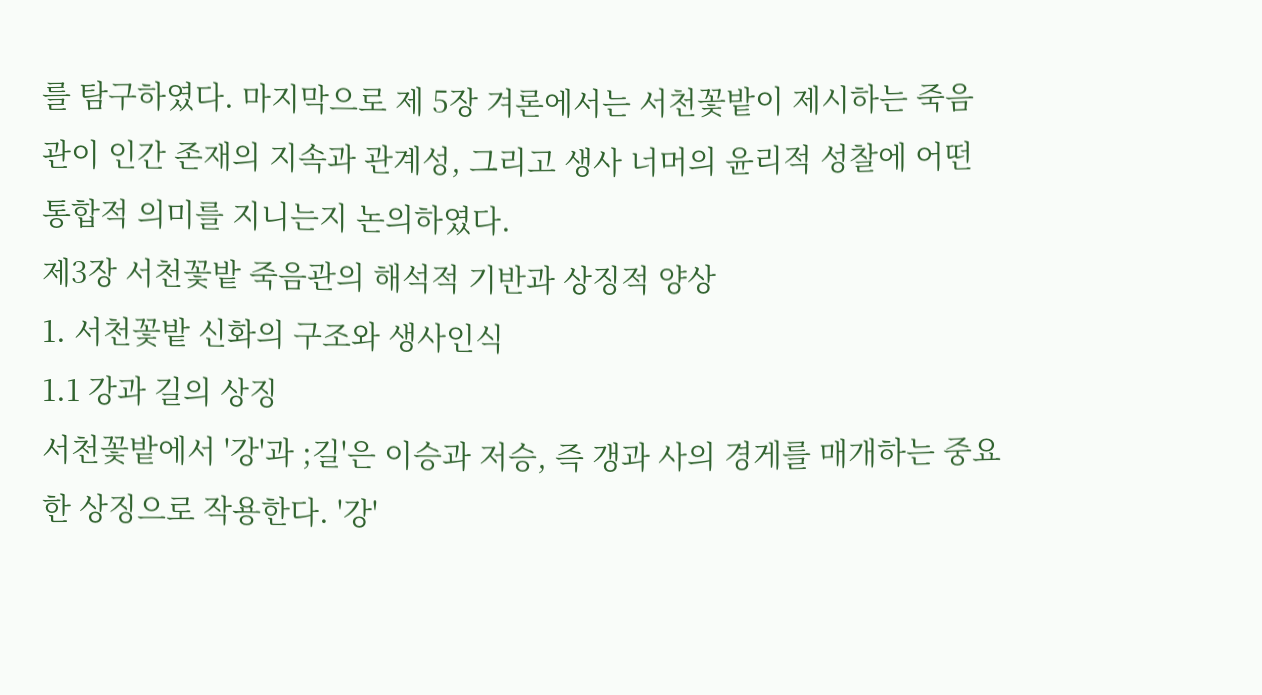를 탐구하였다. 마지막으로 제 5장 겨론에서는 서천꽃밭이 제시하는 죽음관이 인간 존재의 지속과 관계성, 그리고 생사 너머의 윤리적 성찰에 어떤 통합적 의미를 지니는지 논의하였다.
제3장 서천꽃밭 죽음관의 해석적 기반과 상징적 양상
1. 서천꽃밭 신화의 구조와 생사인식
1.1 강과 길의 상징
서천꽃밭에서 '강'과 ;길'은 이승과 저승, 즉 갱과 사의 경게를 매개하는 중요한 상징으로 작용한다. '강'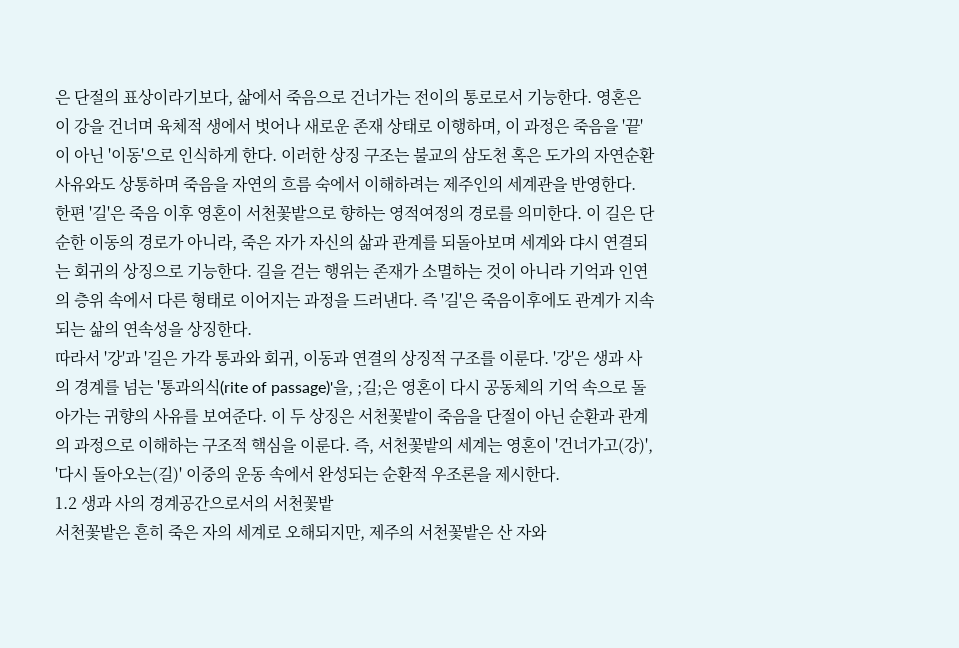은 단절의 표상이라기보다, 삶에서 죽음으로 건너가는 전이의 통로로서 기능한다. 영혼은 이 강을 건너며 육체적 생에서 벗어나 새로운 존재 상태로 이행하며, 이 과정은 죽음을 '끝'이 아닌 '이동'으로 인식하게 한다. 이러한 상징 구조는 불교의 삼도천 혹은 도가의 자연순환 사유와도 상통하며 죽음을 자연의 흐름 숙에서 이해하려는 제주인의 세계관을 반영한다.
한편 '길'은 죽음 이후 영혼이 서천꽃밭으로 향하는 영적여정의 경로를 의미한다. 이 길은 단순한 이동의 경로가 아니라, 죽은 자가 자신의 삶과 관계를 되돌아보며 세계와 댜시 연결되는 회귀의 상징으로 기능한다. 길을 걷는 행위는 존재가 소멸하는 것이 아니라 기억과 인연의 층위 속에서 다른 형태로 이어지는 과정을 드러낸다. 즉 '길'은 죽음이후에도 관계가 지속되는 삶의 연속성을 상징한다.
따라서 '강'과 '길은 가각 통과와 회귀, 이동과 연결의 상징적 구조를 이룬다. '강'은 생과 사의 경계를 넘는 '통과의식(rite of passage)'을, ;길;은 영혼이 다시 공동체의 기억 속으로 돌아가는 귀향의 사유를 보여준다. 이 두 상징은 서천꽃밭이 죽음을 단절이 아닌 순환과 관계의 과정으로 이해하는 구조적 핵심을 이룬다. 즉, 서천꽃밭의 세계는 영혼이 '건너가고(강)', '다시 돌아오는(길)' 이중의 운동 속에서 완성되는 순환적 우조론을 제시한다.
1.2 생과 사의 경계공간으로서의 서천꽃밭
서천꽃밭은 흔히 죽은 자의 세계로 오해되지만, 제주의 서천꽃밭은 산 자와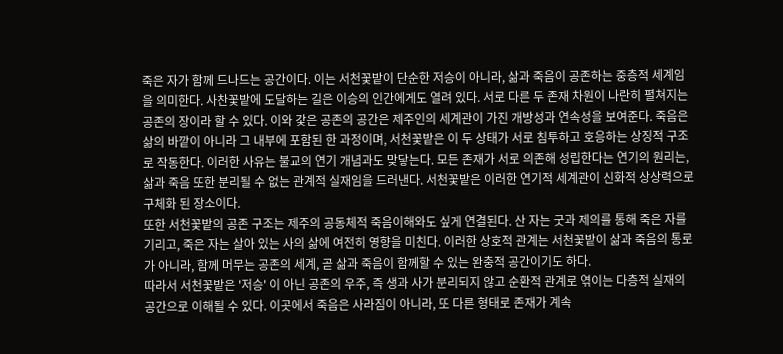죽은 자가 함께 드나드는 공간이다. 이는 서천꽃밭이 단순한 저승이 아니라, 삶과 죽음이 공존하는 중층적 세계임을 의미한다. 사찬꽃밭에 도달하는 길은 이승의 인간에게도 열려 있다. 서로 다른 두 존재 차원이 나란히 펼쳐지는 공존의 장이라 할 수 있다. 이와 갗은 공존의 공간은 제주인의 세계관이 가진 개방성과 연속성을 보여준다. 죽음은 삶의 바깥이 아니라 그 내부에 포함된 한 과정이며, 서천꽃밭은 이 두 상태가 서로 침투하고 호응하는 상징적 구조로 작동한다. 이러한 사유는 불교의 연기 개념과도 맞닿는다. 모든 존재가 서로 의존해 성립한다는 연기의 원리는, 삶과 죽음 또한 분리될 수 없는 관계적 실재임을 드러낸다. 서천꽃밭은 이러한 연기적 세계관이 신화적 상상력으로 구체화 된 장소이다.
또한 서천꽃밭의 공존 구조는 제주의 공동체적 죽음이해와도 싶게 연결된다. 산 자는 굿과 제의를 통해 죽은 자를 기리고, 죽은 자는 살아 있는 사의 삶에 여전히 영향을 미친다. 이러한 상호적 관계는 서천꽃밭이 삶과 죽음의 통로가 아니라, 함께 머무는 공존의 세계, 곧 삶과 죽음이 함께할 수 있는 완충적 공간이기도 하다.
따라서 서천꽃밭은 '저승' 이 아닌 공존의 우주, 즉 생과 사가 분리되지 않고 순환적 관계로 엮이는 다층적 실재의 공간으로 이해될 수 있다. 이곳에서 죽음은 사라짐이 아니라, 또 다른 형태로 존재가 계속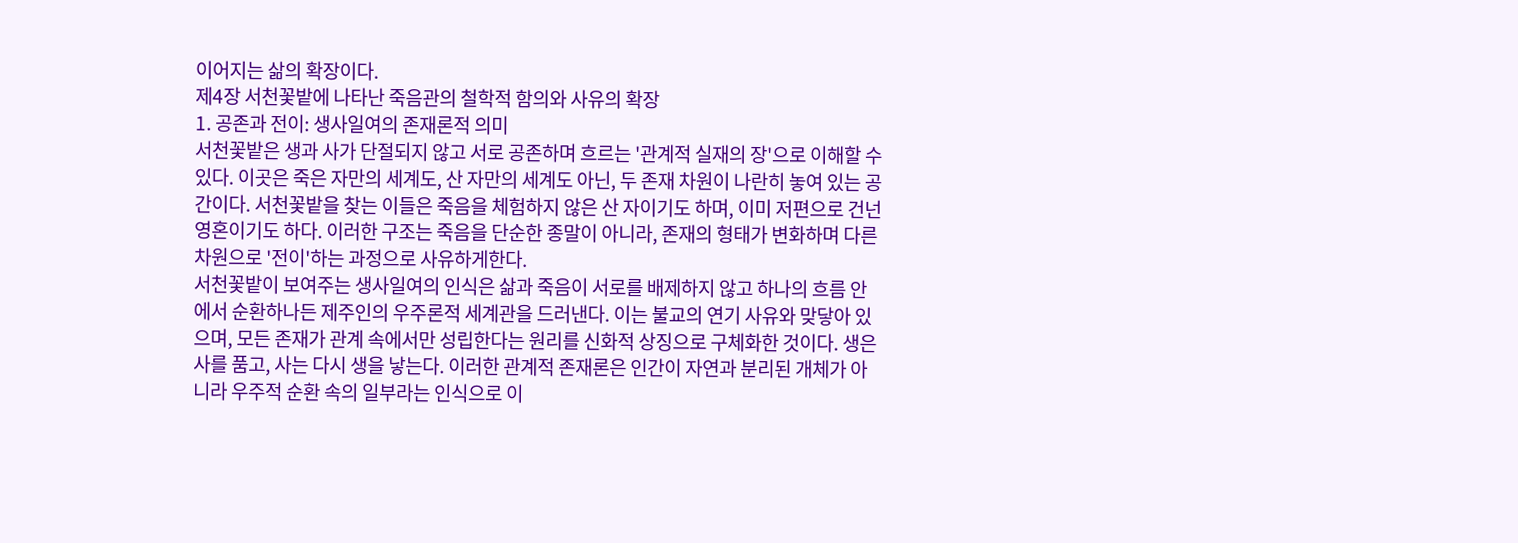이어지는 삶의 확장이다.
제4장 서천꽃밭에 나타난 죽음관의 철학적 함의와 사유의 확장
1. 공존과 전이: 생사일여의 존재론적 의미
서천꽃밭은 생과 사가 단절되지 않고 서로 공존하며 흐르는 '관계적 실재의 장'으로 이해할 수 있다. 이곳은 죽은 자만의 세계도, 산 자만의 세계도 아닌, 두 존재 차원이 나란히 놓여 있는 공간이다. 서천꽃밭을 찾는 이들은 죽음을 체험하지 않은 산 자이기도 하며, 이미 저편으로 건넌 영혼이기도 하다. 이러한 구조는 죽음을 단순한 종말이 아니라, 존재의 형태가 변화하며 다른 차원으로 '전이'하는 과정으로 사유하게한다.
서천꽃밭이 보여주는 생사일여의 인식은 삶과 죽음이 서로를 배제하지 않고 하나의 흐름 안에서 순환하나든 제주인의 우주론적 세계관을 드러낸다. 이는 불교의 연기 사유와 맞닿아 있으며, 모든 존재가 관계 속에서만 성립한다는 원리를 신화적 상징으로 구체화한 것이다. 생은 사를 품고, 사는 다시 생을 낳는다. 이러한 관계적 존재론은 인간이 자연과 분리된 개체가 아니라 우주적 순환 속의 일부라는 인식으로 이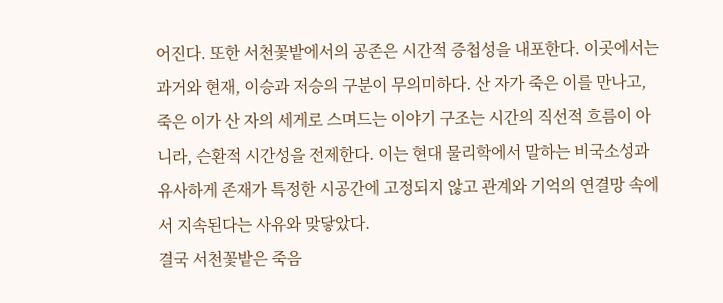어진다. 또한 서천꽃밭에서의 공존은 시간적 증첩성을 내포한다. 이곳에서는 과거와 현재, 이승과 저승의 구분이 무의미하다. 산 자가 죽은 이를 만나고, 죽은 이가 산 자의 세게로 스며드는 이야기 구조는 시간의 직선적 흐름이 아니라, 슨환적 시간성을 전제한다. 이는 현대 물리학에서 말하는 비국소성과 유사하게 존재가 특정한 시공간에 고정되지 않고 관계와 기억의 연결망 속에서 지속된다는 사유와 맞닿았다.
결국 서천꽃밭은 죽음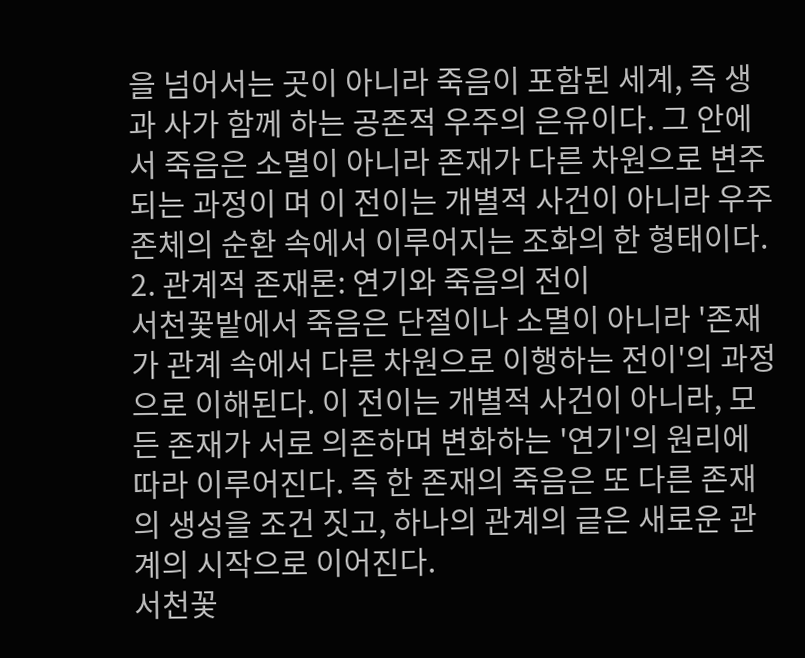을 넘어서는 곳이 아니라 죽음이 포함된 세계, 즉 생과 사가 함께 하는 공존적 우주의 은유이다. 그 안에서 죽음은 소멸이 아니라 존재가 다른 차원으로 변주되는 과정이 며 이 전이는 개별적 사건이 아니라 우주 존체의 순환 속에서 이루어지는 조화의 한 형태이다.
2. 관계적 존재론: 연기와 죽음의 전이
서천꽃밭에서 죽음은 단절이나 소멸이 아니라 '존재가 관계 속에서 다른 차원으로 이행하는 전이'의 과정으로 이해된다. 이 전이는 개별적 사건이 아니라, 모든 존재가 서로 의존하며 변화하는 '연기'의 원리에 따라 이루어진다. 즉 한 존재의 죽음은 또 다른 존재의 생성을 조건 짓고, 하나의 관계의 긑은 새로운 관계의 시작으로 이어진다.
서천꽃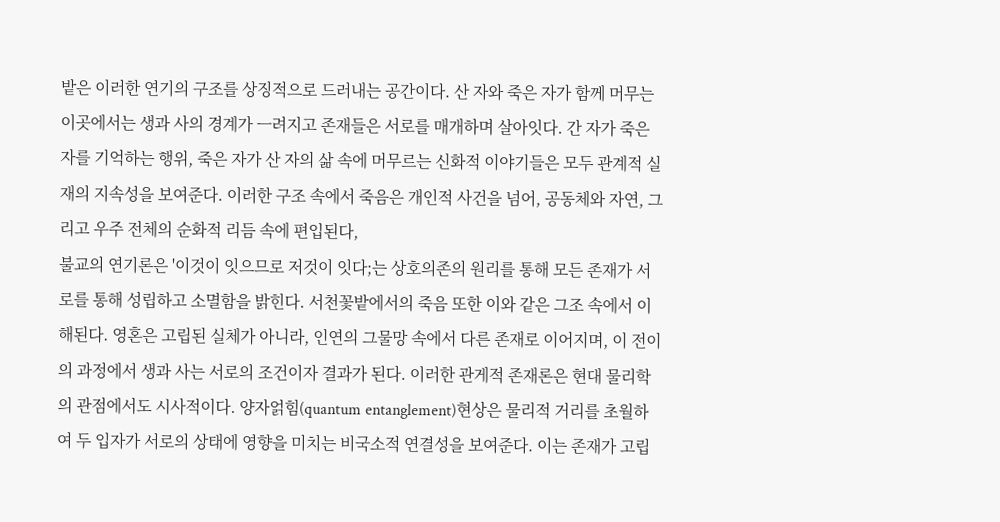밭은 이러한 연기의 구조를 상징적으로 드러내는 공간이다. 산 자와 죽은 자가 함께 머무는 이곳에서는 생과 사의 경계가 ㅡ려지고 존재들은 서로를 매개하며 살아잇다. 간 자가 죽은 자를 기억하는 행위, 죽은 자가 산 자의 삶 속에 머무르는 신화적 이야기들은 모두 관계적 실재의 지속성을 보여준다. 이러한 구조 속에서 죽음은 개인적 사건을 넘어, 공동체와 자연, 그리고 우주 전체의 순화적 리듬 속에 편입된다,
불교의 연기론은 '이것이 잇으므로 저것이 잇다;는 상호의존의 원리를 통해 모든 존재가 서로를 통해 성립하고 소멸함을 밝힌다. 서천꽃밭에서의 죽음 또한 이와 같은 그조 속에서 이해된다. 영혼은 고립된 실체가 아니라, 인연의 그물망 속에서 다른 존재로 이어지며, 이 전이의 과정에서 생과 사는 서로의 조건이자 결과가 된다. 이러한 관게적 존재론은 현대 물리학의 관점에서도 시사적이다. 양자얽힘(quantum entanglement)현상은 물리적 거리를 초월하여 두 입자가 서로의 상태에 영향을 미치는 비국소적 연결성을 보여준다. 이는 존재가 고립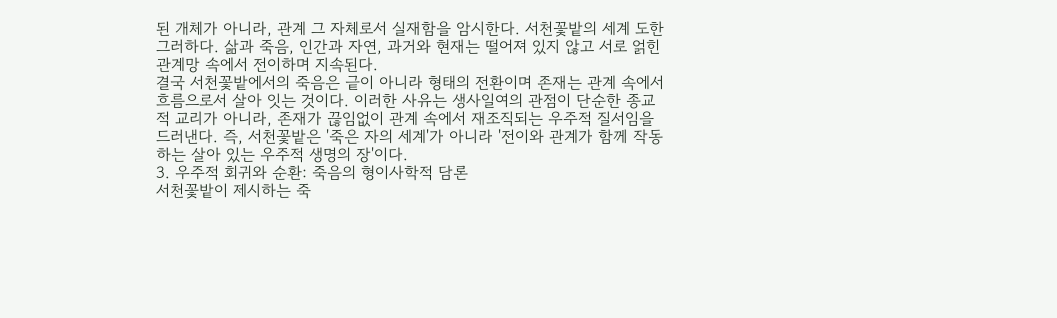된 개체가 아니라, 관계 그 자체로서 실재함을 암시한다. 서천꽃밭의 세계 도한 그러하다. 삶과 죽음, 인간과 자연, 과거와 현재는 떨어져 있지 않고 서로 얽힌 관계망 속에서 전이하며 지속된다.
결국 서천꽃밭에서의 죽음은 긑이 아니라 형태의 전환이며 존재는 관계 속에서 흐름으로서 살아 잇는 것이다. 이러한 사유는 생사일여의 관점이 단순한 종교적 교리가 아니라, 존재가 끊임없이 관계 속에서 재조직되는 우주적 질서임을 드러낸다. 즉, 서천꽃밭은 '죽은 자의 세계'가 아니라 '전이와 관계가 함께 작동하는 살아 있는 우주적 생명의 장'이다.
3. 우주적 회귀와 순환: 죽음의 형이사학적 담론
서천꽃밭이 제시하는 죽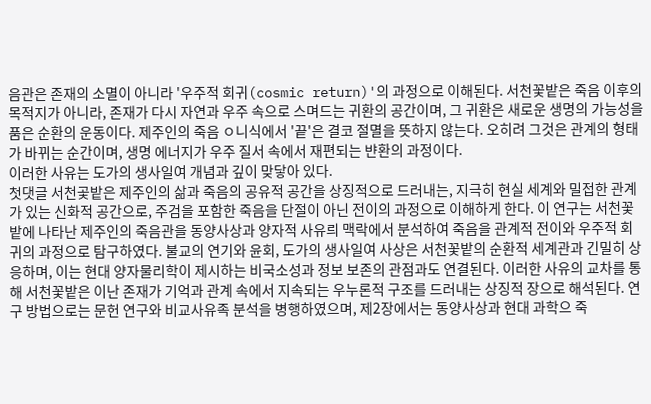음관은 존재의 소멸이 아니라 '우주적 회귀(cosmic return)'의 과정으로 이해된다. 서천꽃밭은 죽음 이후의 목적지가 아니라, 존재가 다시 자연과 우주 속으로 스며드는 귀환의 공간이며, 그 귀환은 새로운 생명의 가능성을 품은 순환의 운동이다. 제주인의 죽음 ㅇ니식에서 '끝'은 결코 절멸을 뜻하지 않는다. 오히려 그것은 관계의 형태가 바뀌는 순간이며, 생명 에너지가 우주 질서 속에서 재편되는 뱐환의 과정이다.
이러한 사유는 도가의 생사일여 개념과 깊이 맞닿아 있다.
첫댓글 서천곷밭은 제주인의 삶과 죽음의 공유적 공간을 상징적으로 드러내는, 지극히 현실 세계와 밀접한 관계가 있는 신화적 공간으로, 주검을 포함한 죽음을 단절이 아닌 전이의 과정으로 이해하게 한다. 이 연구는 서천꽃밭에 나타난 제주인의 죽음관을 동양사상과 양자적 사유릐 맥락에서 분석하여 죽음을 관계적 전이와 우주적 회귀의 과정으로 탐구하였다. 불교의 연기와 윤회, 도가의 생사일여 사상은 서천꽃밭의 순환적 세계관과 긴밀히 상응하며, 이는 현대 양자물리학이 제시하는 비국소성과 정보 보존의 관점과도 연결된다. 이러한 사유의 교차를 통해 서천꽃밭은 이난 존재가 기억과 관계 속에서 지속되는 우누론적 구조를 드러내는 상징적 장으로 해석된다. 연구 방법으로는 문헌 연구와 비교사유족 분석을 병행하였으며, 제2장에서는 동양사상과 현대 과학으 죽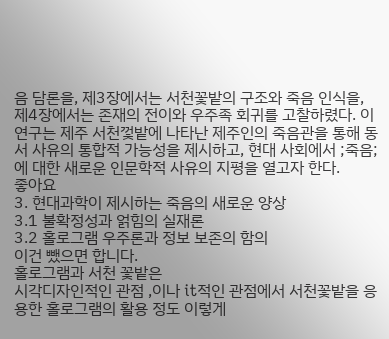음 담론을, 제3장에서는 서천꽃밭의 구조와 죽음 인식을, 제4장에서는 존재의 전이와 우주족 회귀를 고찰하렸다. 이 연구는 제주 서천껓밭에 나타난 제주인의 죽음관을 통해 동서 사유의 통합적 가능성을 제시하고, 현대 사회에서 ;죽음;에 대한 새로운 인문학적 사유의 지평을 열고자 한다.
좋아요
3. 현대과학이 제시하는 죽음의 새로운 양상
3.1 불확정성과 얽힘의 실재론
3.2 홀로그램 우주론과 정보 보존의 함의
이건 뺐으면 합니다.
홀로그램과 서천 꽃밭은
시각디자인적인 관점 ,이나 it적인 관점에서 서천꽃밭을 응용한 홀로그램의 활용 정도 이렇게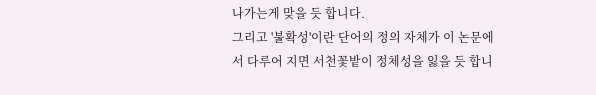나가는게 맞을 듯 합니다.
그리고 '불확성'이란 단어의 정의 자체가 이 논문에서 다루어 지면 서천꽃밭이 정체성을 잃을 듯 합니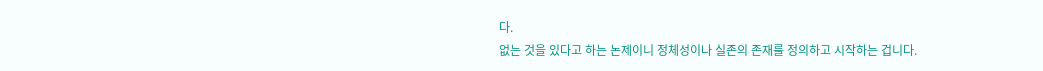다.
없는 것을 있다고 하는 논제이니 정체성이나 실존의 존재를 정의하고 시작하는 겁니다.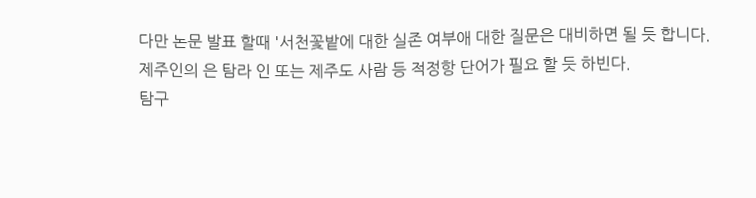다만 논문 발표 할때 '서천꽃밭에 대한 실존 여부애 대한 질문은 대비하면 될 듯 합니다.
제주인의 은 탐라 인 또는 제주도 사람 등 적정항 단어가 필요 할 듯 하빈다.
탐구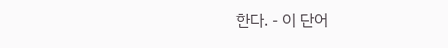한다. - 이 단어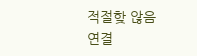적절핮 않음
연결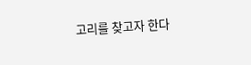고리를 찾고자 한다